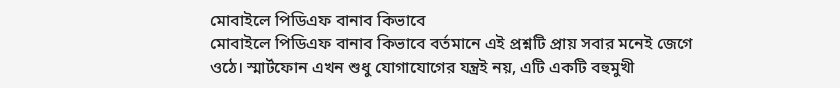মোবাইলে পিডিএফ বানাব কিভাবে
মোবাইলে পিডিএফ বানাব কিভাবে বর্তমানে এই প্রশ্নটি প্রায় সবার মনেই জেগে ওঠে। স্মার্টফোন এখন শুধু যোগাযোগের যন্ত্রই নয়, এটি একটি বহুমুখী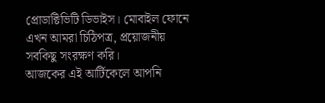প্রোডাক্টিভিটি ডিভাইস। মোবাইল ফোনে এখন আমরা চিঠিপত্র, প্রয়োজনীয় সবকিছু সংরক্ষণ করি।
আজকের এই আর্টিকেলে আপনি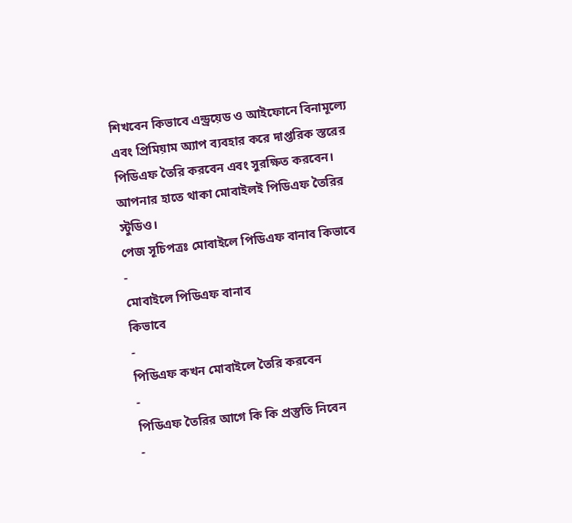শিখবেন কিভাবে এন্ড্রয়েড ও আইফোনে বিনামূল্যে এবং প্রিমিয়াম অ্যাপ ব্যবহার করে দাপ্তরিক স্তরের পিডিএফ তৈরি করবেন এবং সুরক্ষিত করবেন। আপনার হাতে থাকা মোবাইলই পিডিএফ তৈরির স্টুডিও।
পেজ সূচিপত্রঃ মোবাইলে পিডিএফ বানাব কিভাবে
-
মোবাইলে পিডিএফ বানাব
কিভাবে
-
পিডিএফ কখন মোবাইলে তৈরি করবেন
-
পিডিএফ তৈরির আগে কি কি প্রস্তুতি নিবেন
-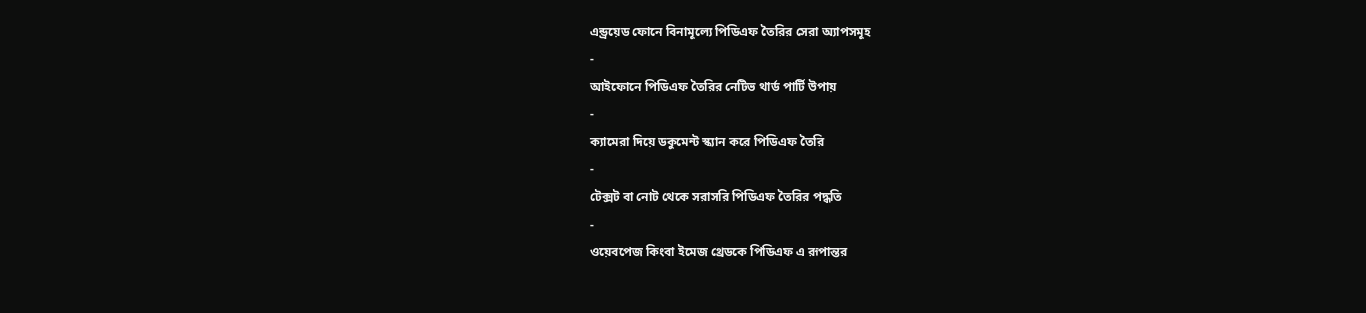এন্ড্রয়েড ফোনে বিনামূল্যে পিডিএফ তৈরির সেরা অ্যাপসমূহ
-
আইফোনে পিডিএফ তৈরির নেটিভ থার্ড পার্টি উপায়
-
ক্যামেরা দিয়ে ডকুমেন্ট স্ক্যান করে পিডিএফ তৈরি
-
টেক্সট বা নোট থেকে সরাসরি পিডিএফ তৈরির পদ্ধতি
-
ওয়েবপেজ কিংবা ইমেজ থ্রেডকে পিডিএফ এ রূপান্তর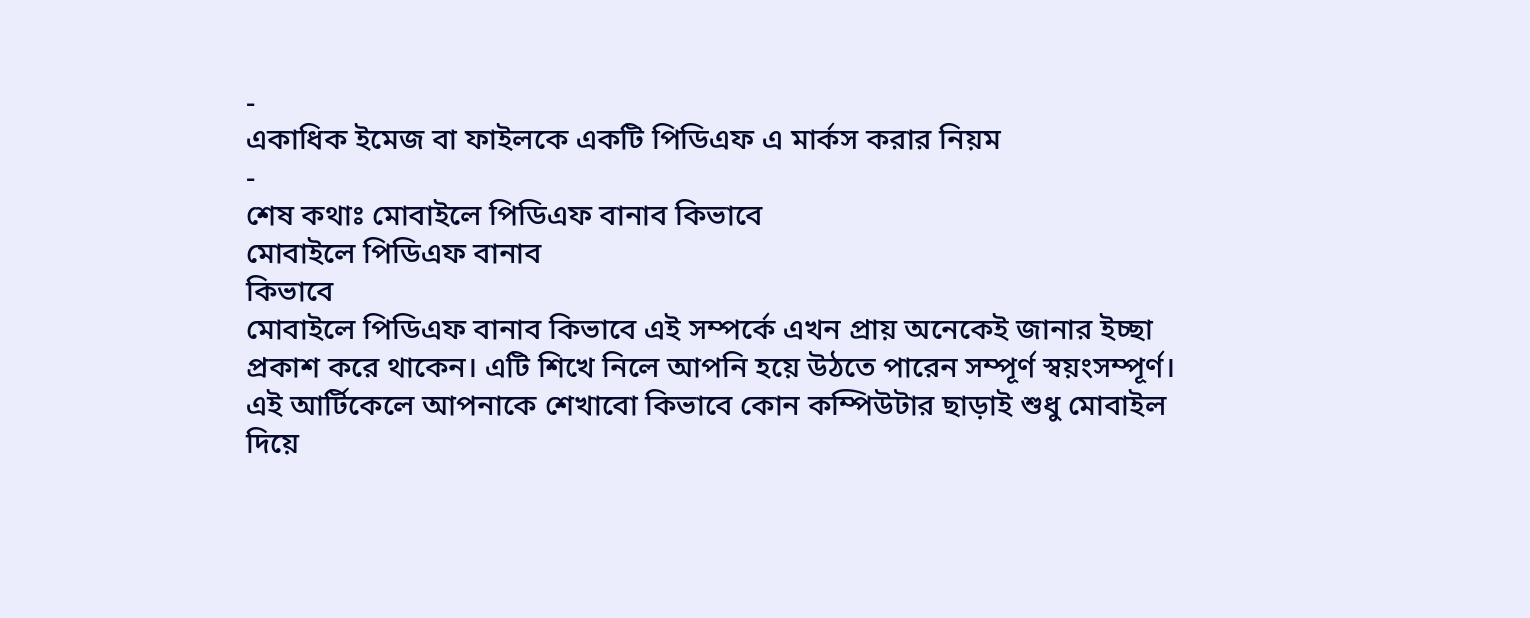-
একাধিক ইমেজ বা ফাইলকে একটি পিডিএফ এ মার্কস করার নিয়ম
-
শেষ কথাঃ মোবাইলে পিডিএফ বানাব কিভাবে
মোবাইলে পিডিএফ বানাব
কিভাবে
মোবাইলে পিডিএফ বানাব কিভাবে এই সম্পর্কে এখন প্রায় অনেকেই জানার ইচ্ছা প্রকাশ করে থাকেন। এটি শিখে নিলে আপনি হয়ে উঠতে পারেন সম্পূর্ণ স্বয়ংসম্পূর্ণ। এই আর্টিকেলে আপনাকে শেখাবো কিভাবে কোন কম্পিউটার ছাড়াই শুধু মোবাইল দিয়ে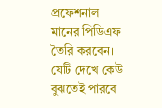প্রফেশনাল মানের পিডিএফ তৈরি করবেন। যেটি দেখে কেউ বুঝতেই পারবে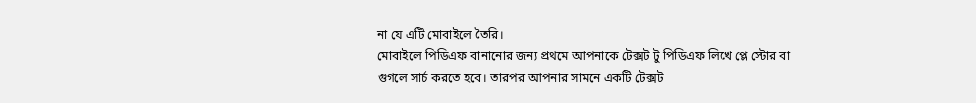না যে এটি মোবাইলে তৈরি।
মোবাইলে পিডিএফ বানানোর জন্য প্রথমে আপনাকে টেক্সট টু পিডিএফ লিখে প্লে স্টোর বা
গুগলে সার্চ করতে হবে। তারপর আপনার সামনে একটি টেক্সট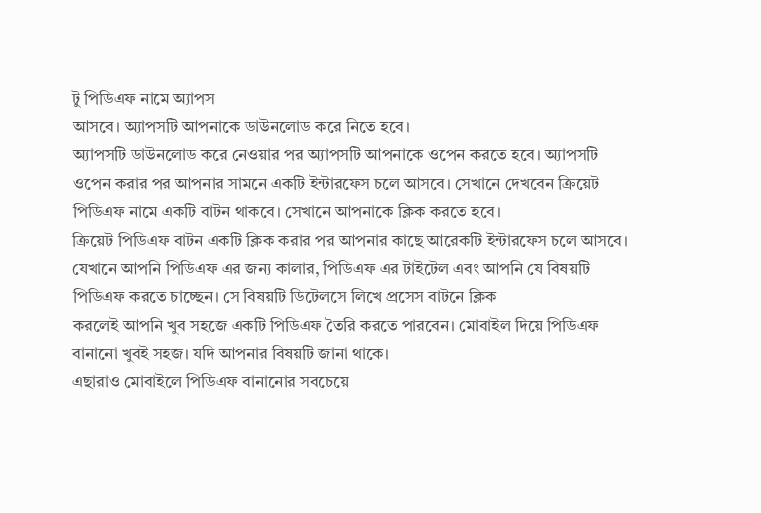টু পিডিএফ নামে অ্যাপস
আসবে। অ্যাপসটি আপনাকে ডাউনলোড করে নিতে হবে।
অ্যাপসটি ডাউনলোড করে নেওয়ার পর অ্যাপসটি আপনাকে ওপেন করতে হবে। অ্যাপসটি
ওপেন করার পর আপনার সামনে একটি ইন্টারফেস চলে আসবে। সেখানে দেখবেন ক্রিয়েট
পিডিএফ নামে একটি বাটন থাকবে। সেখানে আপনাকে ক্লিক করতে হবে।
ক্রিয়েট পিডিএফ বাটন একটি ক্লিক করার পর আপনার কাছে আরেকটি ইন্টারফেস চলে আসবে।
যেখানে আপনি পিডিএফ এর জন্য কালার, পিডিএফ এর টাইটেল এবং আপনি যে বিষয়টি
পিডিএফ করতে চাচ্ছেন। সে বিষয়টি ডিটেলসে লিখে প্রসেস বাটনে ক্লিক
করলেই আপনি খুব সহজে একটি পিডিএফ তৈরি করতে পারবেন। মোবাইল দিয়ে পিডিএফ
বানানো খুবই সহজ। যদি আপনার বিষয়টি জানা থাকে।
এছারাও মোবাইলে পিডিএফ বানানোর সবচেয়ে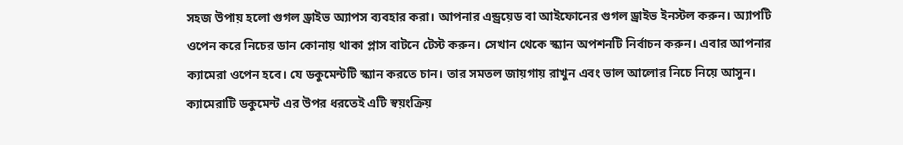সহজ উপায় হলো গুগল ড্রাইভ অ্যাপস ব্যবহার করা। আপনার এন্ড্রয়েড বা আইফোনের গুগল ড্রাইভ ইনস্টল করুন। অ্যাপটি ওপেন করে নিচের ডান কোনায় থাকা প্লাস বাটনে টেস্ট করুন। সেখান থেকে স্ক্যান অপশনটি নির্বাচন করুন। এবার আপনার ক্যামেরা ওপেন হবে। যে ডকুমেন্টটি স্ক্যান করতে চান। তার সমতল জায়গায় রাখুন এবং ভাল আলোর নিচে নিয়ে আসুন। ক্যামেরাটি ডকুমেন্ট এর উপর ধরতেই এটি স্বয়ংক্রিয়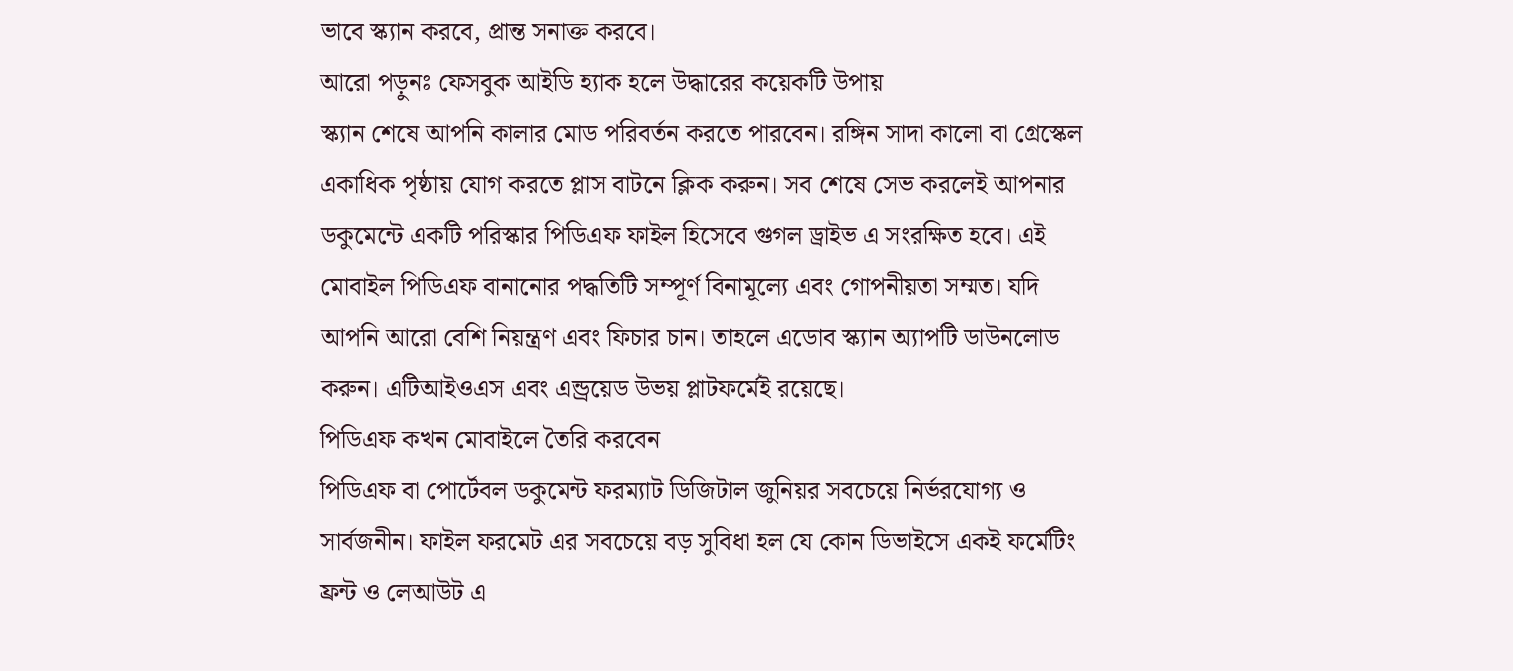ভাবে স্ক্যান করবে, প্রান্ত সনাক্ত করবে।
আরো পড়ুনঃ ফেসবুক আইডি হ্যাক হলে উদ্ধারের কয়েকটি উপায়
স্ক্যান শেষে আপনি কালার মোড পরিবর্তন করতে পারবেন। রঙ্গিন সাদা কালো বা গ্রেস্কেল একাধিক পৃষ্ঠায় যোগ করতে প্লাস বাটনে ক্লিক করুন। সব শেষে সেভ করলেই আপনার ডকুমেন্টে একটি পরিস্কার পিডিএফ ফাইল হিসেবে গুগল ড্রাইভ এ সংরক্ষিত হবে। এই মোবাইল পিডিএফ বানানোর পদ্ধতিটি সম্পূর্ণ বিনামূল্যে এবং গোপনীয়তা সম্মত। যদি আপনি আরো বেশি নিয়ন্ত্রণ এবং ফিচার চান। তাহলে এডোব স্ক্যান অ্যাপটি ডাউনলোড করুন। এটিআইওএস এবং এন্ড্রয়েড উভয় প্লাটফর্মেই রয়েছে।
পিডিএফ কখন মোবাইলে তৈরি করবেন
পিডিএফ বা পোর্টেবল ডকুমেন্ট ফরম্যাট ডিজিটাল জুনিয়র সবচেয়ে নির্ভরযোগ্য ও সার্বজনীন। ফাইল ফরমেট এর সবচেয়ে বড় সুবিধা হল যে কোন ডিভাইসে একই ফর্মেটিং ফ্রন্ট ও লেআউট এ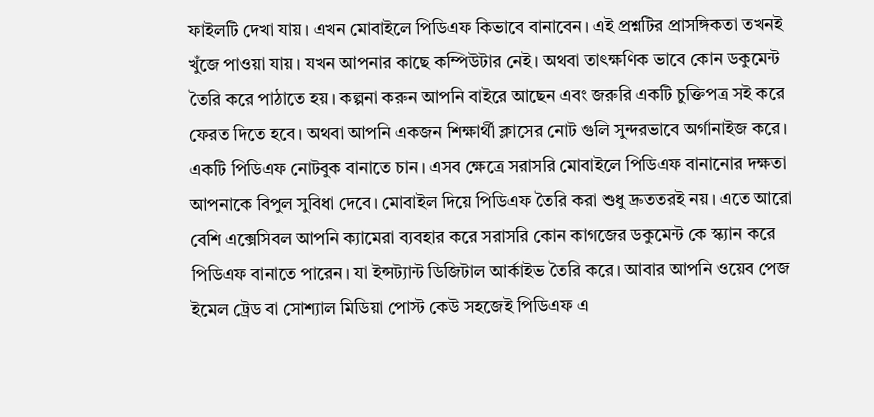ফাইলটি দেখা যায়। এখন মোবাইলে পিডিএফ কিভাবে বানাবেন। এই প্রশ্নটির প্রাসঙ্গিকতা তখনই খুঁজে পাওয়া যায়। যখন আপনার কাছে কম্পিউটার নেই। অথবা তাৎক্ষণিক ভাবে কোন ডকুমেন্ট তৈরি করে পাঠাতে হয়। কল্পনা করুন আপনি বাইরে আছেন এবং জরুরি একটি চুক্তিপত্র সই করে ফেরত দিতে হবে। অথবা আপনি একজন শিক্ষার্থী ক্লাসের নোট গুলি সুন্দরভাবে অর্গানাইজ করে।
একটি পিডিএফ নোটবুক বানাতে চান। এসব ক্ষেত্রে সরাসরি মোবাইলে পিডিএফ বানানোর দক্ষতা আপনাকে বিপুল সুবিধা দেবে। মোবাইল দিয়ে পিডিএফ তৈরি করা শুধু দ্রুততরই নয়। এতে আরো বেশি এক্সেসিবল আপনি ক্যামেরা ব্যবহার করে সরাসরি কোন কাগজের ডকুমেন্ট কে স্ক্যান করে পিডিএফ বানাতে পারেন। যা ইন্সট্যান্ট ডিজিটাল আর্কাইভ তৈরি করে। আবার আপনি ওয়েব পেজ ইমেল ট্রেড বা সোশ্যাল মিডিয়া পোস্ট কেউ সহজেই পিডিএফ এ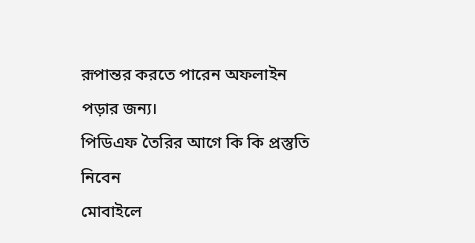রূপান্তর করতে পারেন অফলাইন পড়ার জন্য।
পিডিএফ তৈরির আগে কি কি প্রস্তুতি নিবেন
মোবাইলে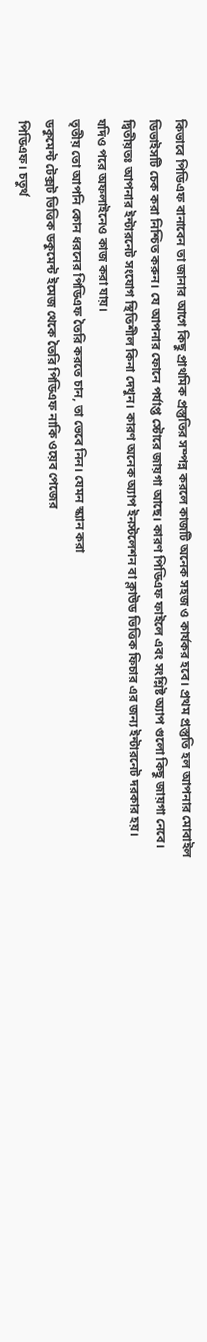কিভাবে পিডিএফ বানাবেন তা জানার আগে কিছু প্রাথমিক প্রস্তুতির সম্পন্ন করলে কাজটি অনেক সহজ ও কার্যকর হবে। প্রথম প্রস্তুতি হল আপনার মোবাইল ডিভাইসটি চেক করা নিশ্চিত করুন। যে আপনার ফোনে পর্যাপ্ত স্টোরে জায়গা আছে। কারণ পিডিএফ ফাইলে এবং সংশ্লিষ্ট অ্যাপ গুলো কিছু জায়গা নেবে। দ্বিতীয়তঃ আপনার ইন্টারনেট সংযোগ স্থিতিশীল কিনা দেখুন। কারণ অনেক অ্যাপ ইনস্টলেশন বা ক্লাউড ভিত্তিক ফিচার এর জন্য ইন্টারনেট দরকার হয়। যদিও পরে অফলাইনেও কাজ করা যায়।
তৃতীয় তো আপনি কোন ধরনের পিডিএফ তৈরি করতে চান, তা ভেবে নিন। যেমন স্ক্যান করা
ডকুমেন্ট টেক্সট ভিত্তিক ডকুমেন্ট ইমেজ থেকে তৈরি পিডিএফ নাকি ওয়েব পেজের
পিডিএফ। চতুর্থ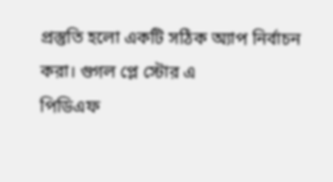প্রস্তুতি হলো একটি সঠিক অ্যাপ নির্বাচন করা। গুগল প্লে স্টোর এ
পিডিএফ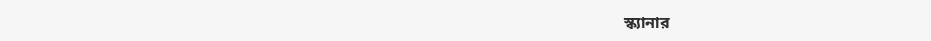স্ক্যানার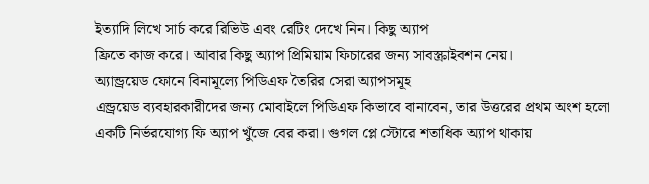ইত্যাদি লিখে সার্চ করে রিভিউ এবং রেটিং দেখে নিন। কিছু অ্যাপ
ফ্রিতে কাজ করে। আবার কিছু অ্যাপ প্রিমিয়াম ফিচারের জন্য সাবস্ক্রাইবশন নেয়।
অ্যান্ড্রয়েড ফোনে বিনামূল্যে পিডিএফ তৈরির সেরা অ্যাপসমূহ
এন্ড্রয়েড ব্যবহারকারীদের জন্য মোবাইলে পিডিএফ কিভাবে বানাবেন, তার উত্তরের প্রথম অংশ হলো একটি নির্ভরযোগ্য ফি অ্যাপ খুঁজে বের করা। গুগল প্লে স্টোরে শতাধিক অ্যাপ থাকায়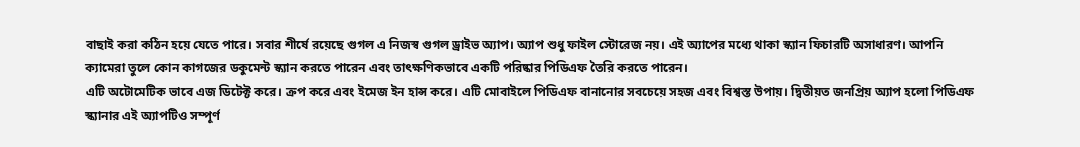বাছাই করা কঠিন হয়ে যেতে পারে। সবার শীর্ষে রয়েছে গুগল এ নিজস্ব গুগল ড্রাইভ অ্যাপ। অ্যাপ শুধু ফাইল স্টোরেজ নয়। এই অ্যাপের মধ্যে থাকা স্ক্যান ফিচারটি অসাধারণ। আপনি ক্যামেরা তুলে কোন কাগজের ডকুমেন্ট স্ক্যান করতে পারেন এবং তাৎক্ষণিকভাবে একটি পরিষ্কার পিডিএফ তৈরি করতে পারেন।
এটি অটোমেটিক ভাবে এজ ডিটেক্ট করে। ক্রপ করে এবং ইমেজ ইন হান্স করে। এটি মোবাইলে পিডিএফ বানানোর সবচেয়ে সহজ এবং বিশ্বস্ত উপায়। দ্বিতীয়ত জনপ্রিয় অ্যাপ হলো পিডিএফ স্ক্যানার এই অ্যাপটিও সম্পূর্ণ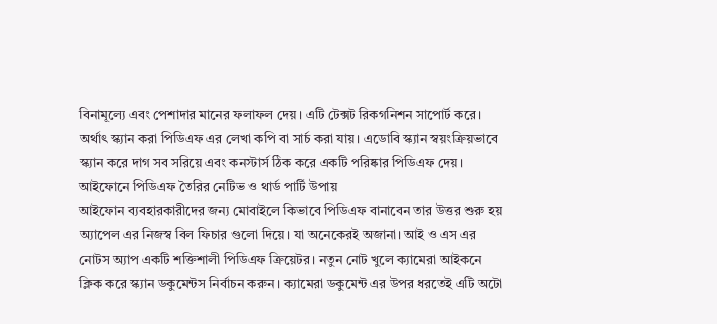বিনামূল্যে এবং পেশাদার মানের ফলাফল দেয়। এটি টেক্সট রিকগনিশন সাপোর্ট করে। অর্থাৎ স্ক্যান করা পিডিএফ এর লেখা কপি বা সার্চ করা যায়। এডোবি স্ক্যান স্বয়ংক্রিয়ভাবে স্ক্যান করে দাগ সব সরিয়ে এবং কনস্টার্স ঠিক করে একটি পরিষ্কার পিডিএফ দেয়।
আইফোনে পিডিএফ তৈরির নেটিভ ও থার্ড পার্টি উপায়
আইফোন ব্যবহারকারীদের জন্য মোবাইলে কিভাবে পিডিএফ বানাবেন তার উত্তর শুরু হয় অ্যাপেল এর নিজস্ব বিল ফিচার গুলো দিয়ে। যা অনেকেরই অজানা। আই ও এস এর নোটস অ্যাপ একটি শক্তিশালী পিডিএফ ক্রিয়েটর। নতুন নোট খুলে ক্যামেরা আইকনে ক্লিক করে স্ক্যান ডকুমেন্টস নির্বাচন করুন। ক্যামেরা ডকুমেন্ট এর উপর ধরতেই এটি অটো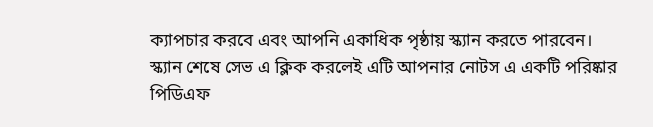ক্যাপচার করবে এবং আপনি একাধিক পৃষ্ঠায় স্ক্যান করতে পারবেন।
স্ক্যান শেষে সেভ এ ক্লিক করলেই এটি আপনার নোটস এ একটি পরিষ্কার পিডিএফ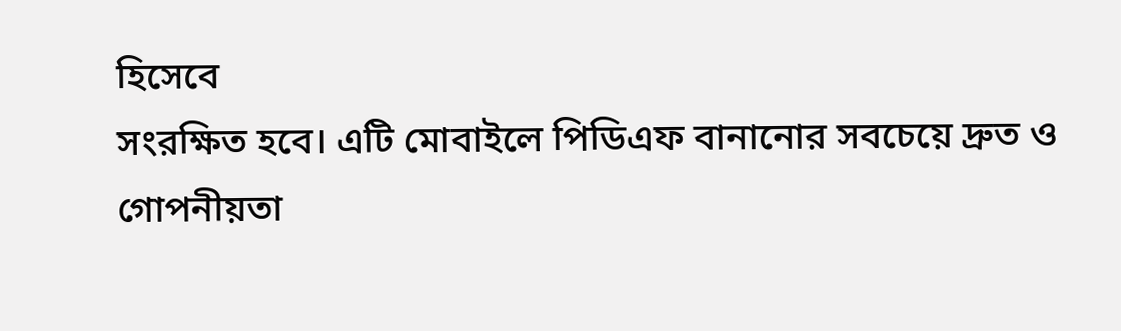হিসেবে
সংরক্ষিত হবে। এটি মোবাইলে পিডিএফ বানানোর সবচেয়ে দ্রুত ও গোপনীয়তা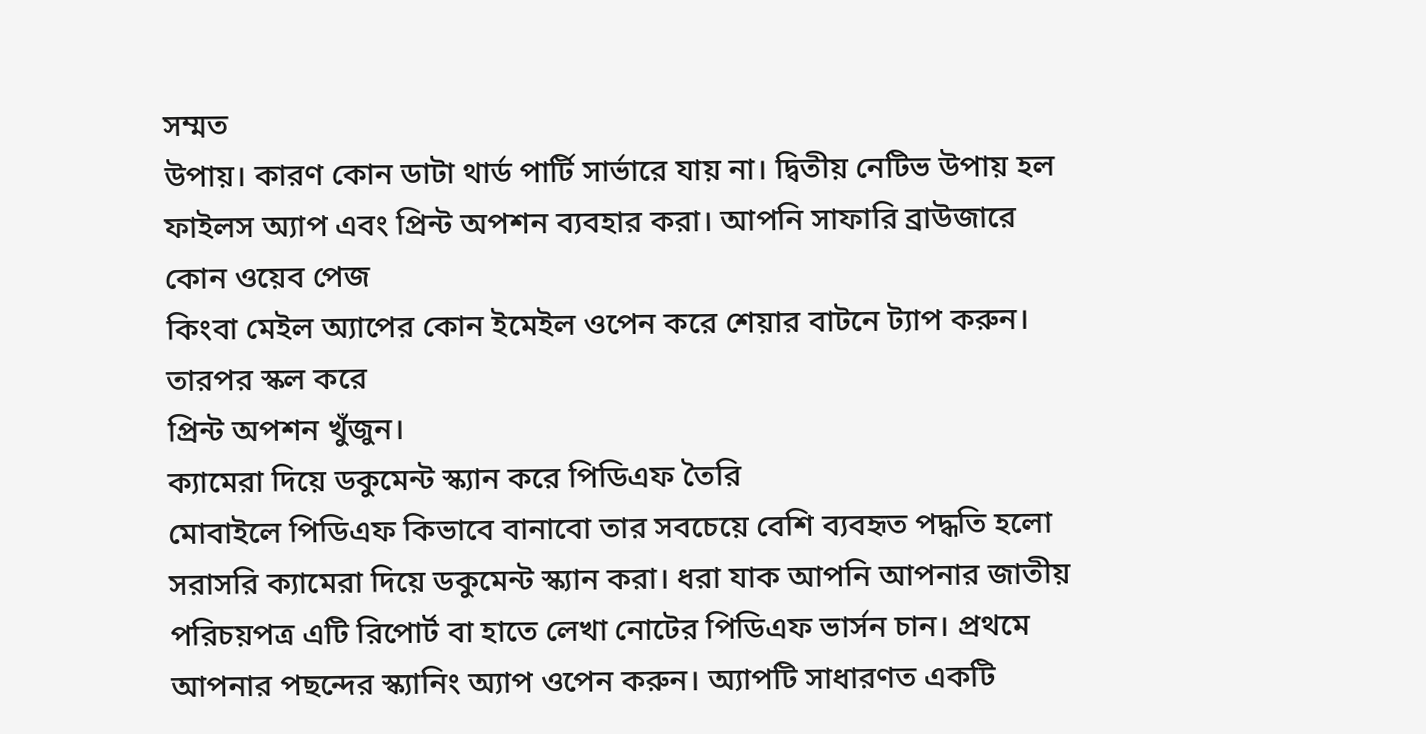সম্মত
উপায়। কারণ কোন ডাটা থার্ড পার্টি সার্ভারে যায় না। দ্বিতীয় নেটিভ উপায় হল
ফাইলস অ্যাপ এবং প্রিন্ট অপশন ব্যবহার করা। আপনি সাফারি ব্রাউজারে কোন ওয়েব পেজ
কিংবা মেইল অ্যাপের কোন ইমেইল ওপেন করে শেয়ার বাটনে ট্যাপ করুন। তারপর স্কল করে
প্রিন্ট অপশন খুঁজুন।
ক্যামেরা দিয়ে ডকুমেন্ট স্ক্যান করে পিডিএফ তৈরি
মোবাইলে পিডিএফ কিভাবে বানাবো তার সবচেয়ে বেশি ব্যবহৃত পদ্ধতি হলো সরাসরি ক্যামেরা দিয়ে ডকুমেন্ট স্ক্যান করা। ধরা যাক আপনি আপনার জাতীয় পরিচয়পত্র এটি রিপোর্ট বা হাতে লেখা নোটের পিডিএফ ভার্সন চান। প্রথমে আপনার পছন্দের স্ক্যানিং অ্যাপ ওপেন করুন। অ্যাপটি সাধারণত একটি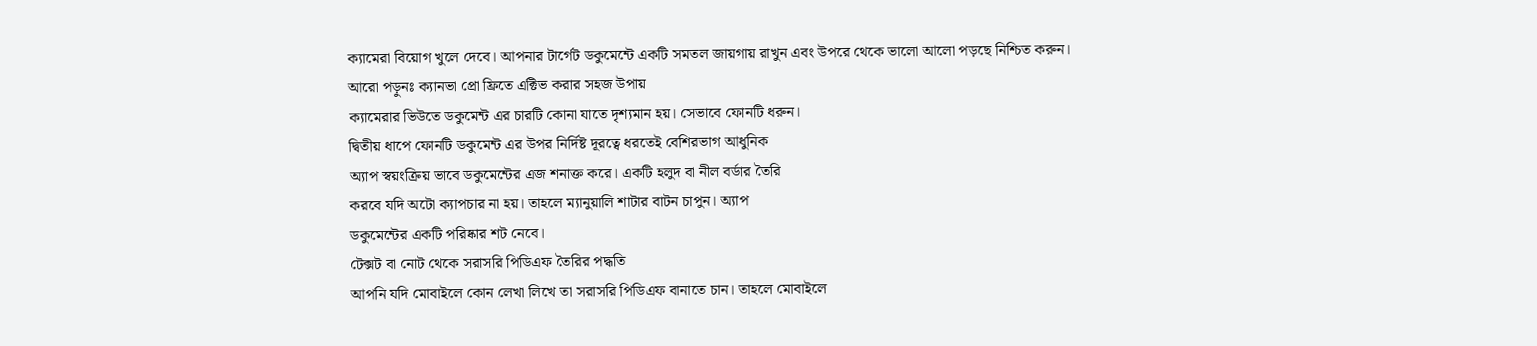ক্যামেরা বিয়োগ খুলে দেবে। আপনার টার্গেট ডকুমেন্টে একটি সমতল জায়গায় রাখুন এবং উপরে থেকে ভালো আলো পড়ছে নিশ্চিত করুন।
আরো পড়ুনঃ ক্যানভা প্রো ফ্রিতে এক্টিভ করার সহজ উপায়
ক্যামেরার ভিউতে ডকুমেন্ট এর চারটি কোনা যাতে দৃশ্যমান হয়। সেভাবে ফোনটি ধরুন।
দ্বিতীয় ধাপে ফোনটি ডকুমেন্ট এর উপর নির্দিষ্ট দূরত্বে ধরতেই বেশিরভাগ আধুনিক
অ্যাপ স্বয়ংক্রিয় ভাবে ডকুমেন্টের এজ শনাক্ত করে। একটি হলুদ বা নীল বর্ডার তৈরি
করবে যদি অটো ক্যাপচার না হয়। তাহলে ম্যানুয়ালি শাটার বাটন চাপুন। অ্যাপ
ডকুমেন্টের একটি পরিষ্কার শট নেবে।
টেক্সট বা নোট থেকে সরাসরি পিডিএফ তৈরির পদ্ধতি
আপনি যদি মোবাইলে কোন লেখা লিখে তা সরাসরি পিডিএফ বানাতে চান। তাহলে মোবাইলে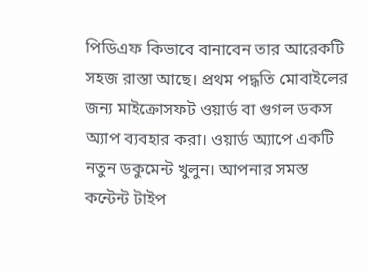পিডিএফ কিভাবে বানাবেন তার আরেকটি সহজ রাস্তা আছে। প্রথম পদ্ধতি মোবাইলের জন্য মাইক্রোসফট ওয়ার্ড বা গুগল ডকস অ্যাপ ব্যবহার করা। ওয়ার্ড অ্যাপে একটি নতুন ডকুমেন্ট খুলুন। আপনার সমস্ত কন্টেন্ট টাইপ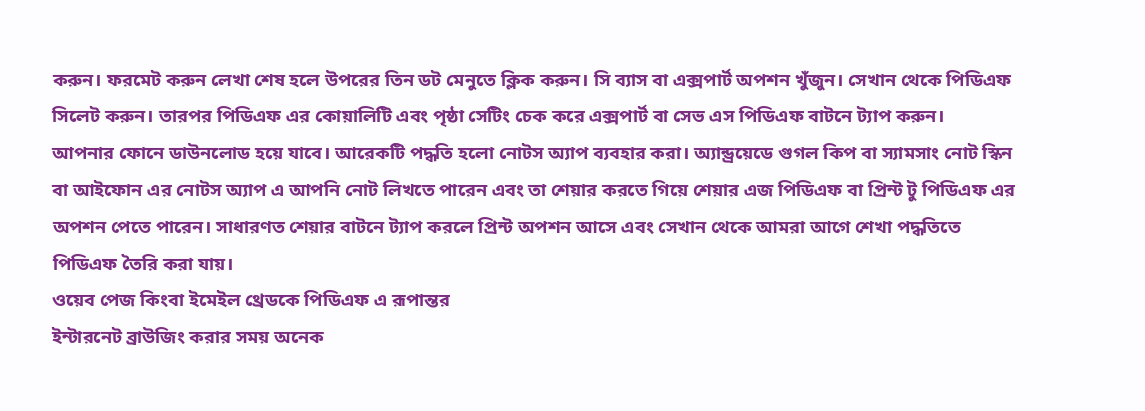করুন। ফরমেট করুন লেখা শেষ হলে উপরের তিন ডট মেনুতে ক্লিক করুন। সি ব্যাস বা এক্সপার্ট অপশন খুঁজুন। সেখান থেকে পিডিএফ সিলেট করুন। তারপর পিডিএফ এর কোয়ালিটি এবং পৃষ্ঠা সেটিং চেক করে এক্সপার্ট বা সেভ এস পিডিএফ বাটনে ট্যাপ করুন।
আপনার ফোনে ডাউনলোড হয়ে যাবে। আরেকটি পদ্ধতি হলো নোটস অ্যাপ ব্যবহার করা। অ্যান্ড্রয়েডে গুগল কিপ বা স্যামসাং নোট স্কিন বা আইফোন এর নোটস অ্যাপ এ আপনি নোট লিখতে পারেন এবং তা শেয়ার করতে গিয়ে শেয়ার এজ পিডিএফ বা প্রিন্ট টু পিডিএফ এর অপশন পেতে পারেন। সাধারণত শেয়ার বাটনে ট্যাপ করলে প্রিন্ট অপশন আসে এবং সেখান থেকে আমরা আগে শেখা পদ্ধতিতে পিডিএফ তৈরি করা যায়।
ওয়েব পেজ কিংবা ইমেইল থ্রেডকে পিডিএফ এ রূপান্তর
ইন্টারনেট ব্রাউজিং করার সময় অনেক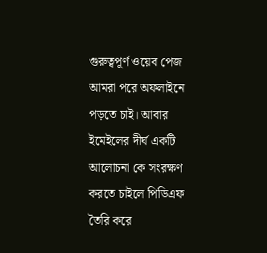গুরুত্বপূর্ণ ওয়েব পেজ আমরা পরে অফলাইনে পড়তে চাই। আবার ইমেইলের দীর্ঘ একটি আলোচনা কে সংরক্ষণ করতে চাইলে পিডিএফ তৈরি করে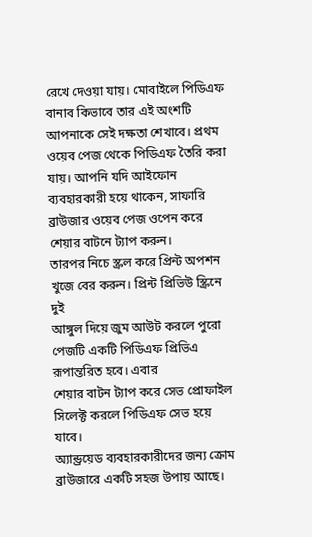রেখে দেওয়া যায়। মোবাইলে পিডিএফ বানাব কিভাবে তার এই অংশটি আপনাকে সেই দক্ষতা শেখাবে। প্রথম ওয়েব পেজ থেকে পিডিএফ তৈরি করা যায়। আপনি যদি আইফোন ব্যবহারকারী হয়ে থাকেন, সাফারি ব্রাউজার ওয়েব পেজ ওপেন করে শেয়ার বাটনে ট্যাপ করুন।
তারপর নিচে স্ক্রল করে প্রিন্ট অপশন খুজে বের করুন। প্রিন্ট প্রিভিউ স্ক্রিনে দুই
আঙ্গুল দিয়ে জুম আউট করলে পুরো পেজটি একটি পিডিএফ প্রিভিএ রূপান্তরিত হবে। এবার
শেয়ার বাটন ট্যাপ করে সেভ প্রোফাইল সিলেক্ট করলে পিডিএফ সেভ হয়ে যাবে।
অ্যান্ড্রয়েড ব্যবহারকারীদের জন্য ক্রোম ব্রাউজারে একটি সহজ উপায় আছে।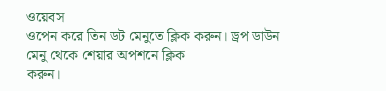ওয়েবস
ওপেন করে তিন ডট মেনুতে ক্লিক করুন। ড্রপ ডাউন মেনু থেকে শেয়ার অপশনে ক্লিক
করুন।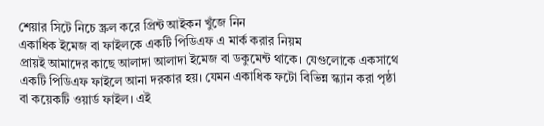শেয়ার সিটে নিচে স্ক্রল করে প্রিন্ট আইকন খুঁজে নিন
একাধিক ইমেজ বা ফাইলকে একটি পিডিএফ এ মার্ক করার নিয়ম
প্রায়ই আমাদের কাছে আলাদা আলাদা ইমেজ বা ডকুমেন্ট থাকে। যেগুলোকে একসাথে একটি পিডিএফ ফাইলে আনা দরকার হয়। যেমন একাধিক ফটো বিভিন্ন স্ক্যান করা পৃষ্ঠা বা কয়েকটি ওয়ার্ড ফাইল। এই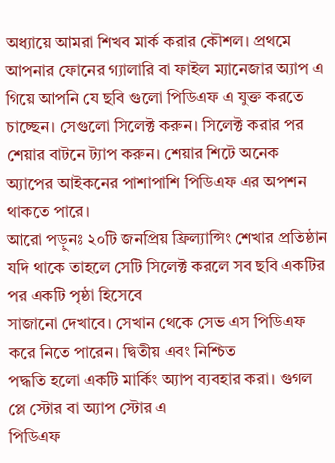অধ্যায়ে আমরা শিখব মার্ক করার কৌশল। প্রথমে আপনার ফোনের গ্যালারি বা ফাইল ম্যানেজার অ্যাপ এ গিয়ে আপনি যে ছবি গুলো পিডিএফ এ যুক্ত করতে চাচ্ছেন। সেগুলো সিলেক্ট করুন। সিলেক্ট করার পর শেয়ার বাটনে ট্যাপ করুন। শেয়ার শিটে অনেক অ্যাপের আইকনের পাশাপাশি পিডিএফ এর অপশন থাকতে পারে।
আরো পড়ুনঃ ২০টি জনপ্রিয় ফ্রিল্যান্সিং শেখার প্রতিষ্ঠান
যদি থাকে তাহলে সেটি সিলেক্ট করলে সব ছবি একটির পর একটি পৃষ্ঠা হিসেবে
সাজানো দেখাবে। সেখান থেকে সেভ এস পিডিএফ করে নিতে পারেন। দ্বিতীয় এবং নিশ্চিত
পদ্ধতি হলো একটি মার্কিং অ্যাপ ব্যবহার করা। গুগল প্লে স্টোর বা অ্যাপ স্টোর এ
পিডিএফ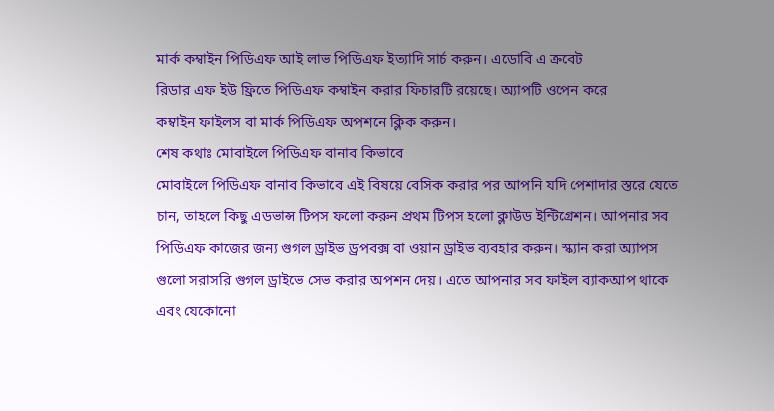মার্ক কম্বাইন পিডিএফ আই লাভ পিডিএফ ইত্যাদি সার্চ করুন। এডোবি এ ক্রবেট
রিডার এফ ইউ ফ্রিতে পিডিএফ কম্বাইন করার ফিচারটি রয়েছে। অ্যাপটি ওপেন করে
কম্বাইন ফাইলস বা মার্ক পিডিএফ অপশনে ক্লিক করুন।
শেষ কথাঃ মোবাইলে পিডিএফ বানাব কিভাবে
মোবাইলে পিডিএফ বানাব কিভাবে এই বিষয়ে বেসিক করার পর আপনি যদি পেশাদার স্তরে যেতে চান, তাহলে কিছু এডভান্স টিপস ফলো করুন প্রথম টিপস হলো ক্লাউড ইন্টিগ্রেশন। আপনার সব পিডিএফ কাজের জন্য গুগল ড্রাইভ ড্রপবক্স বা ওয়ান ড্রাইভ ব্যবহার করুন। স্ক্যান করা অ্যাপস গুলো সরাসরি গুগল ড্রাইভে সেভ করার অপশন দেয়। এতে আপনার সব ফাইল ব্যাকআপ থাকে এবং যেকোনো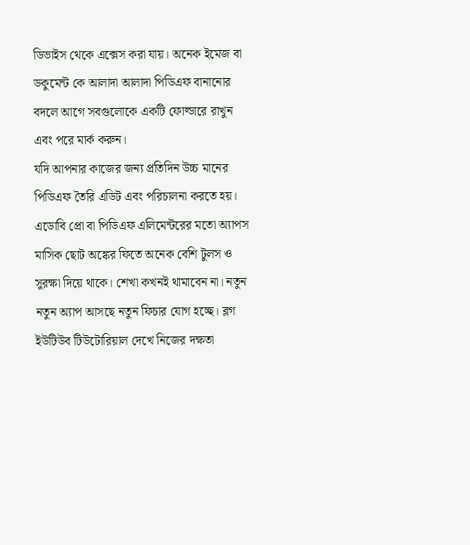ডিভাইস থেকে এক্সেস করা যায়। অনেক ইমেজ বা ডকুমেন্ট কে আলাদা আলাদা পিডিএফ বানানোর বদলে আগে সবগুলোকে একটি ফোল্ডারে রাখুন এবং পরে মার্ক করুন।
যদি আপনার কাজের জন্য প্রতিদিন উচ্চ মানের পিডিএফ তৈরি এডিট এবং পরিচালনা করতে হয়। এডোবি প্রো বা পিডিএফ এলিমেন্টরের মতো অ্যাপস মাসিক ছোট অঙ্কের ফিতে অনেক বেশি টুলস ও সুরক্ষা দিয়ে থাকে। শেখা কখনই থামাবেন না। নতুন নতুন অ্যাপ আসছে নতুন ফিচার যোগ হচ্ছে। ব্লগ ইউটিউব টিউটোরিয়াল দেখে নিজের দক্ষতা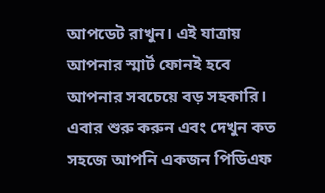আপডেট রাখুন। এই যাত্রায় আপনার স্মার্ট ফোনই হবে আপনার সবচেয়ে বড় সহকারি। এবার শুরু করুন এবং দেখুন কত সহজে আপনি একজন পিডিএফ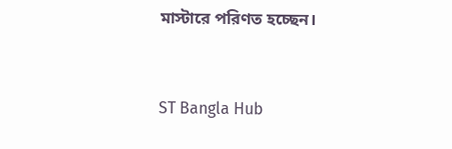মাস্টারে পরিণত হচ্ছেন।



ST Bangla Hub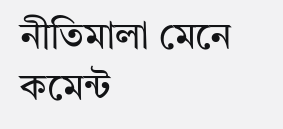নীতিমালা মেনে কমেন্ট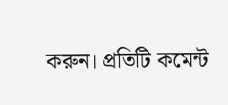করুন। প্রতিটি কমেন্ট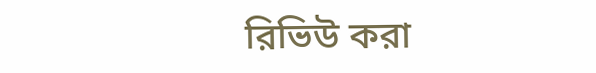রিভিউ করা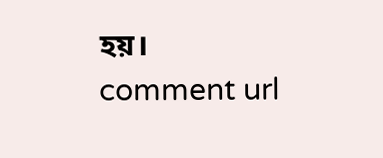হয়।
comment url